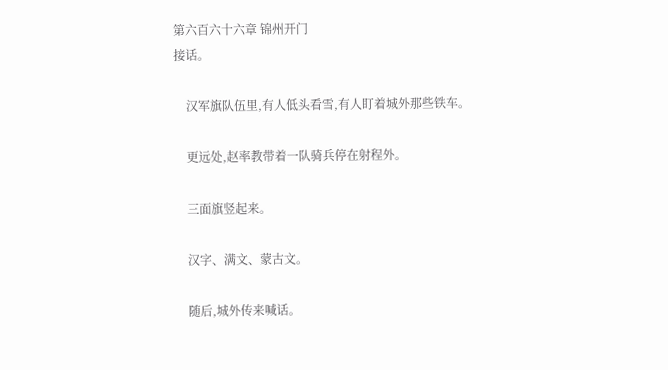第六百六十六章 锦州开门
接话。

    汉军旗队伍里,有人低头看雪,有人盯着城外那些铁车。

    更远处,赵率教带着一队骑兵停在射程外。

    三面旗竖起来。

    汉字、满文、蒙古文。

    随后,城外传来喊话。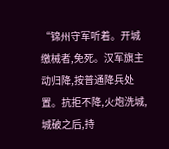“锦州守军听着。开城缴械者,免死。汉军旗主动归降,按普通降兵处置。抗拒不降,火炮洗城,城破之后,持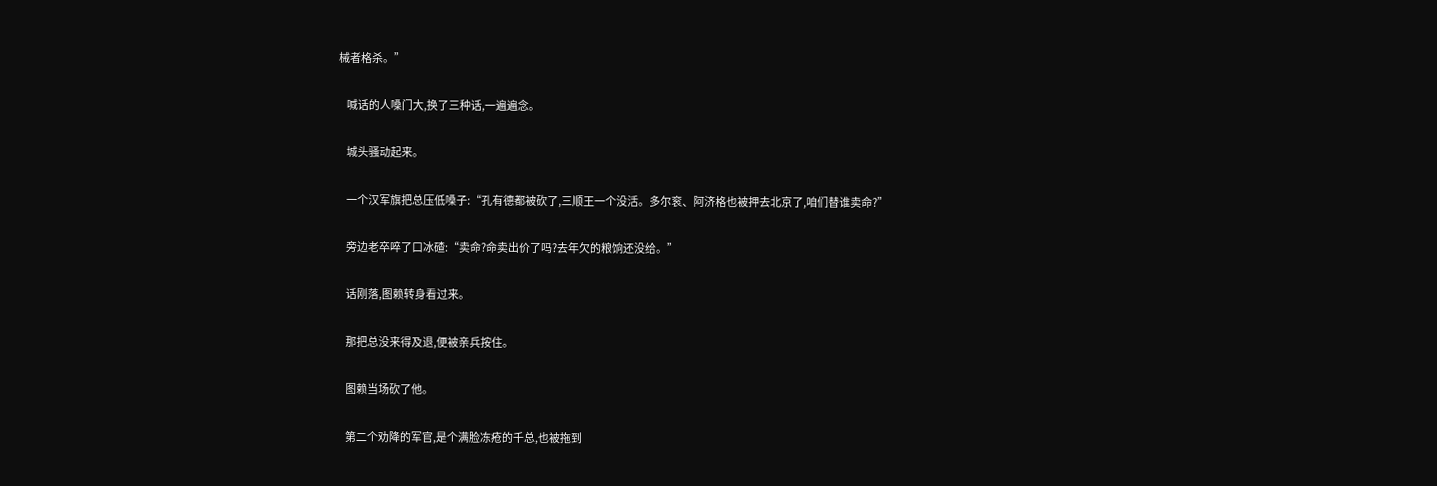械者格杀。”

    喊话的人嗓门大,换了三种话,一遍遍念。

    城头骚动起来。

    一个汉军旗把总压低嗓子:“孔有德都被砍了,三顺王一个没活。多尔衮、阿济格也被押去北京了,咱们替谁卖命?”

    旁边老卒啐了口冰碴:“卖命?命卖出价了吗?去年欠的粮饷还没给。”

    话刚落,图赖转身看过来。

    那把总没来得及退,便被亲兵按住。

    图赖当场砍了他。

    第二个劝降的军官,是个满脸冻疮的千总,也被拖到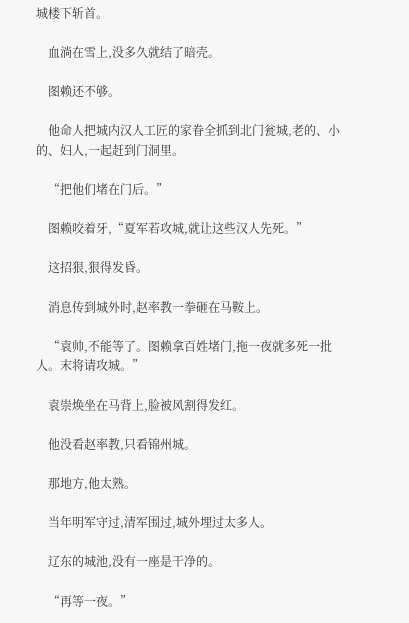城楼下斩首。

    血淌在雪上,没多久就结了暗壳。

    图赖还不够。

    他命人把城内汉人工匠的家眷全抓到北门瓮城,老的、小的、妇人,一起赶到门洞里。

    “把他们堵在门后。”

    图赖咬着牙,“夏军若攻城,就让这些汉人先死。”

    这招狠,狠得发昏。

    消息传到城外时,赵率教一拳砸在马鞍上。

    “袁帅,不能等了。图赖拿百姓堵门,拖一夜就多死一批人。末将请攻城。”

    袁崇焕坐在马背上,脸被风割得发红。

    他没看赵率教,只看锦州城。

    那地方,他太熟。

    当年明军守过,清军围过,城外埋过太多人。

    辽东的城池,没有一座是干净的。

    “再等一夜。”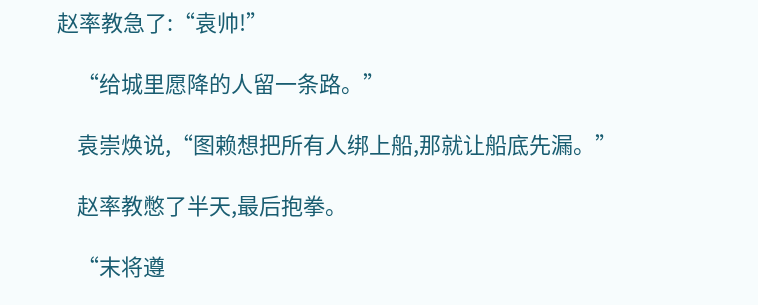赵率教急了:“袁帅!”

    “给城里愿降的人留一条路。”

    袁崇焕说,“图赖想把所有人绑上船,那就让船底先漏。”

    赵率教憋了半天,最后抱拳。

    “末将遵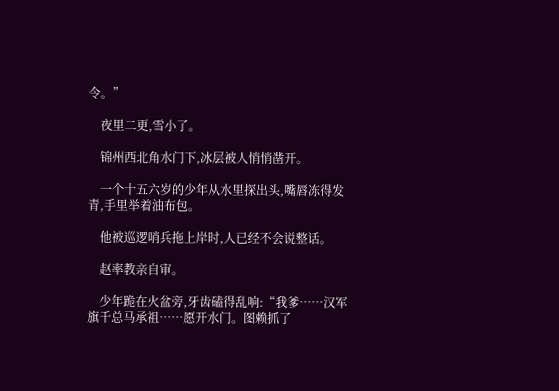令。”

    夜里二更,雪小了。

    锦州西北角水门下,冰层被人悄悄凿开。

    一个十五六岁的少年从水里探出头,嘴唇冻得发青,手里举着油布包。

    他被巡逻哨兵拖上岸时,人已经不会说整话。

    赵率教亲自审。

    少年跪在火盆旁,牙齿磕得乱响:“我爹……汉军旗千总马承祖……愿开水门。图赖抓了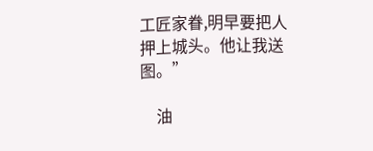工匠家眷,明早要把人押上城头。他让我送图。”

    油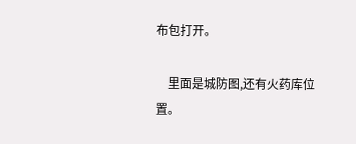布包打开。

    里面是城防图,还有火药库位置。